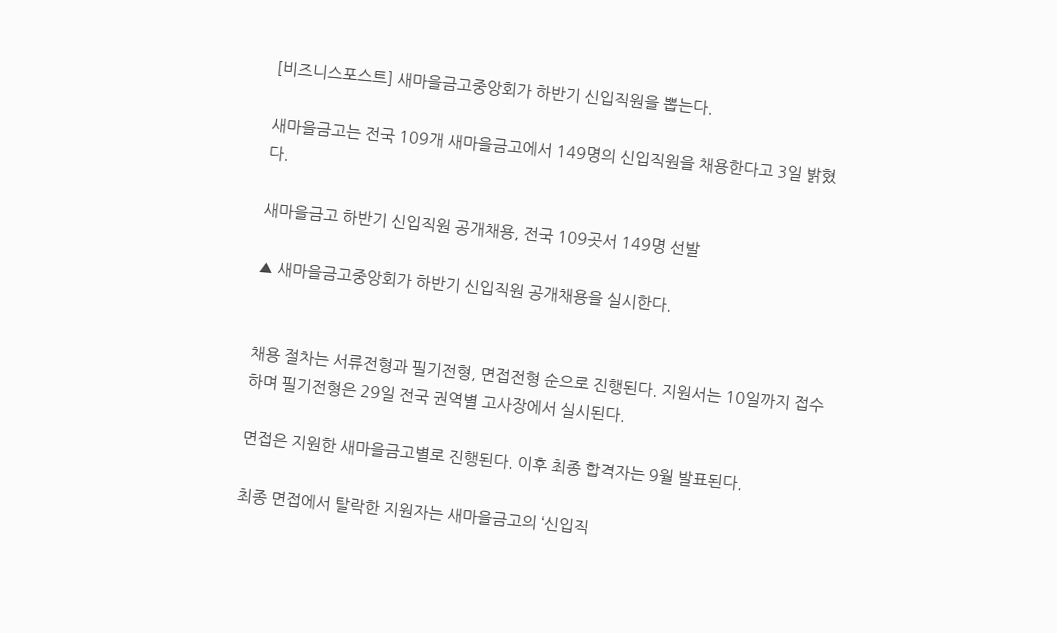[비즈니스포스트] 새마을금고중앙회가 하반기 신입직원을 뽑는다.

새마을금고는 전국 109개 새마을금고에서 149명의 신입직원을 채용한다고 3일 밝혔다.

새마을금고 하반기 신입직원 공개채용, 전국 109곳서 149명 선발

▲ 새마을금고중앙회가 하반기 신입직원 공개채용을 실시한다.


채용 절차는 서류전형과 필기전형, 면접전형 순으로 진행된다. 지원서는 10일까지 접수하며 필기전형은 29일 전국 권역별 고사장에서 실시된다.

면접은 지원한 새마을금고별로 진행된다. 이후 최종 합격자는 9월 발표된다.

최종 면접에서 탈락한 지원자는 새마을금고의 ‘신입직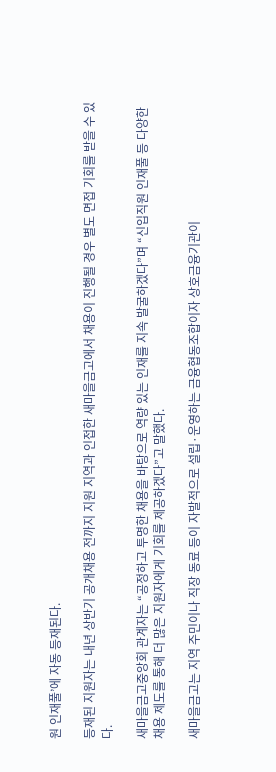원 인재풀’에 자동 등재된다.

등재된 지원자는 내년 상반기 공개채용 전까지 지원 지역과 인접한 새마을금고에서 채용이 진행될 경우 별도 면접 기회를 받을 수 있다.

새마을금고중앙회 관계자는 “공정하고 투명한 채용을 바탕으로 역량 있는 인재를 지속 발굴하겠다”며 “신입직원 인재풀 등 다양한 채용 제도를 통해 더 많은 지원자에게 기회를 제공하겠다”고 말했다.

새마을금고는 지역 주민이나 직장 동료 등이 자발적으로 설립·운영하는 금융협동조합이자 상호금융기관이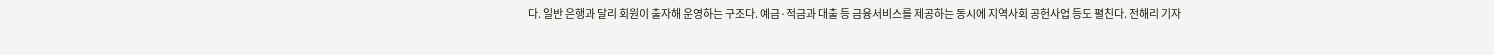다. 일반 은행과 달리 회원이 출자해 운영하는 구조다. 예금·적금과 대출 등 금융서비스를 제공하는 동시에 지역사회 공헌사업 등도 펼친다. 전해리 기자